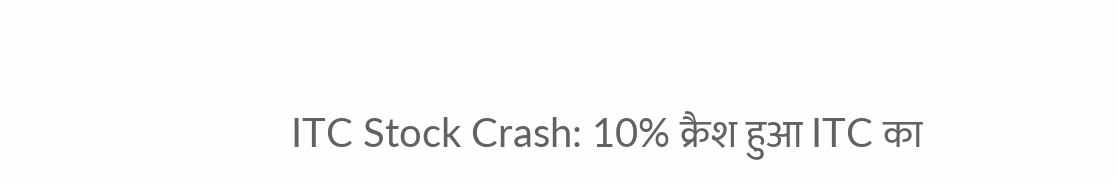ITC Stock Crash: 10% क्रैश हुआ ITC का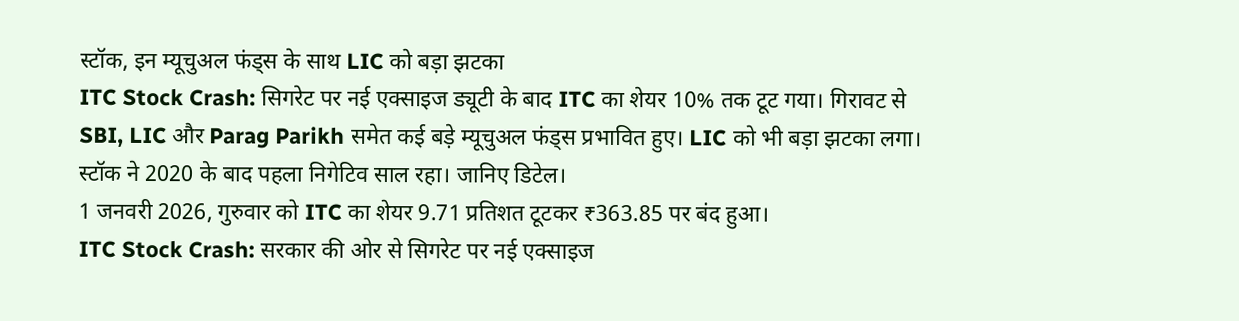स्टॉक, इन म्यूचुअल फंड्स के साथ LIC को बड़ा झटका
ITC Stock Crash: सिगरेट पर नई एक्साइज ड्यूटी के बाद ITC का शेयर 10% तक टूट गया। गिरावट से SBI, LIC और Parag Parikh समेत कई बड़े म्यूचुअल फंड्स प्रभावित हुए। LIC को भी बड़ा झटका लगा। स्टॉक ने 2020 के बाद पहला निगेटिव साल रहा। जानिए डिटेल।
1 जनवरी 2026, गुरुवार को ITC का शेयर 9.71 प्रतिशत टूटकर ₹363.85 पर बंद हुआ।
ITC Stock Crash: सरकार की ओर से सिगरेट पर नई एक्साइज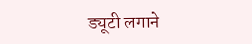ड्यूटी लगाने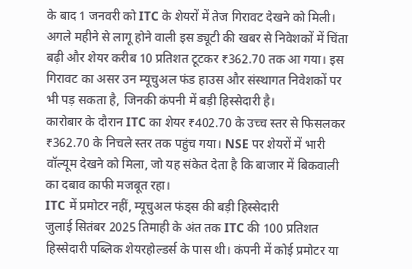के बाद 1 जनवरी को ITC के शेयरों में तेज गिरावट देखने को मिली। अगले महीने से लागू होने वाली इस ड्यूटी की खबर से निवेशकों में चिंता बढ़ी और शेयर करीब 10 प्रतिशत टूटकर ₹362.70 तक आ गया। इस गिरावट का असर उन म्यूचुअल फंड हाउस और संस्थागत निवेशकों पर भी पड़ सकता है, जिनकी कंपनी में बड़ी हिस्सेदारी है।
कारोबार के दौरान ITC का शेयर ₹402.70 के उच्च स्तर से फिसलकर ₹362.70 के निचले स्तर तक पहुंच गया। NSE पर शेयरों में भारी वॉल्यूम देखने को मिला, जो यह संकेत देता है कि बाजार में बिकवाली का दबाव काफी मजबूत रहा।
ITC में प्रमोटर नहीं, म्यूचुअल फंड्स की बड़ी हिस्सेदारी
जुलाई सितंबर 2025 तिमाही के अंत तक ITC की 100 प्रतिशत हिस्सेदारी पब्लिक शेयरहोल्डर्स के पास थी। कंपनी में कोई प्रमोटर या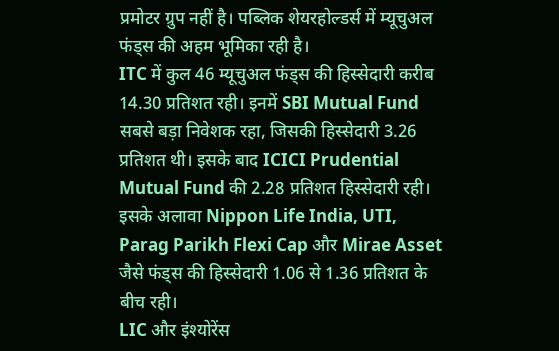प्रमोटर ग्रुप नहीं है। पब्लिक शेयरहोल्डर्स में म्यूचुअल फंड्स की अहम भूमिका रही है।
ITC में कुल 46 म्यूचुअल फंड्स की हिस्सेदारी करीब 14.30 प्रतिशत रही। इनमें SBI Mutual Fund सबसे बड़ा निवेशक रहा, जिसकी हिस्सेदारी 3.26 प्रतिशत थी। इसके बाद ICICI Prudential Mutual Fund की 2.28 प्रतिशत हिस्सेदारी रही।
इसके अलावा Nippon Life India, UTI, Parag Parikh Flexi Cap और Mirae Asset जैसे फंड्स की हिस्सेदारी 1.06 से 1.36 प्रतिशत के बीच रही।
LIC और इंश्योरेंस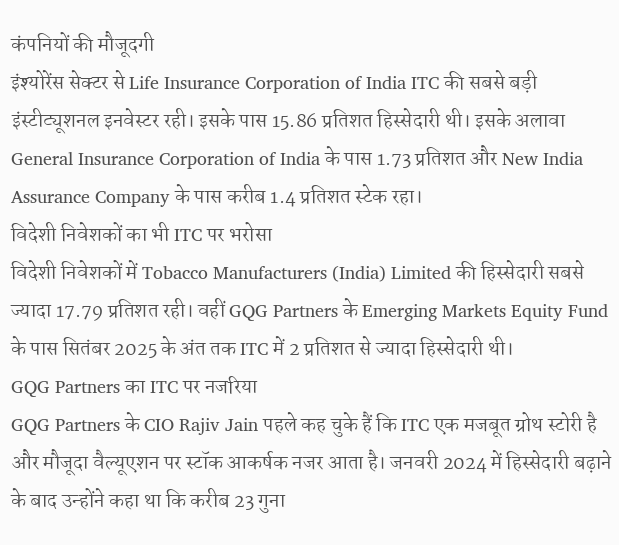कंपनियों की मौजूदगी
इंश्योरेंस सेक्टर से Life Insurance Corporation of India ITC की सबसे बड़ी इंस्टीट्यूशनल इनवेस्टर रही। इसके पास 15.86 प्रतिशत हिस्सेदारी थी। इसके अलावा General Insurance Corporation of India के पास 1.73 प्रतिशत और New India Assurance Company के पास करीब 1.4 प्रतिशत स्टेक रहा।
विदेशी निवेशकों का भी ITC पर भरोसा
विदेशी निवेशकों में Tobacco Manufacturers (India) Limited की हिस्सेदारी सबसे ज्यादा 17.79 प्रतिशत रही। वहीं GQG Partners के Emerging Markets Equity Fund के पास सितंबर 2025 के अंत तक ITC में 2 प्रतिशत से ज्यादा हिस्सेदारी थी।
GQG Partners का ITC पर नजरिया
GQG Partners के CIO Rajiv Jain पहले कह चुके हैं कि ITC एक मजबूत ग्रोथ स्टोरी है और मौजूदा वैल्यूएशन पर स्टॉक आकर्षक नजर आता है। जनवरी 2024 में हिस्सेदारी बढ़ाने के बाद उन्होंने कहा था कि करीब 23 गुना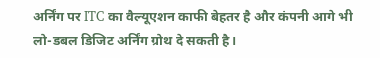अर्निंग पर ITC का वैल्यूएशन काफी बेहतर है और कंपनी आगे भी लो-डबल डिजिट अर्निंग ग्रोथ दे सकती है।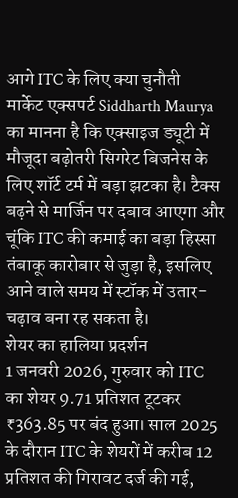आगे ITC के लिए क्या चुनौती
मार्केट एक्सपर्ट Siddharth Maurya का मानना है कि एक्साइज ड्यूटी में मौजूदा बढ़ोतरी सिगरेट बिजनेस के लिए शॉर्ट टर्म में बड़ा झटका है। टैक्स बढ़ने से मार्जिन पर दबाव आएगा और चूंकि ITC की कमाई का बड़ा हिस्सा तंबाकू कारोबार से जुड़ा है, इसलिए आने वाले समय में स्टॉक में उतार-चढ़ाव बना रह सकता है।
शेयर का हालिया प्रदर्शन
1 जनवरी 2026, गुरुवार को ITC का शेयर 9.71 प्रतिशत टूटकर ₹363.85 पर बंद हुआ। साल 2025 के दौरान ITC के शेयरों में करीब 12 प्रतिशत की गिरावट दर्ज की गई,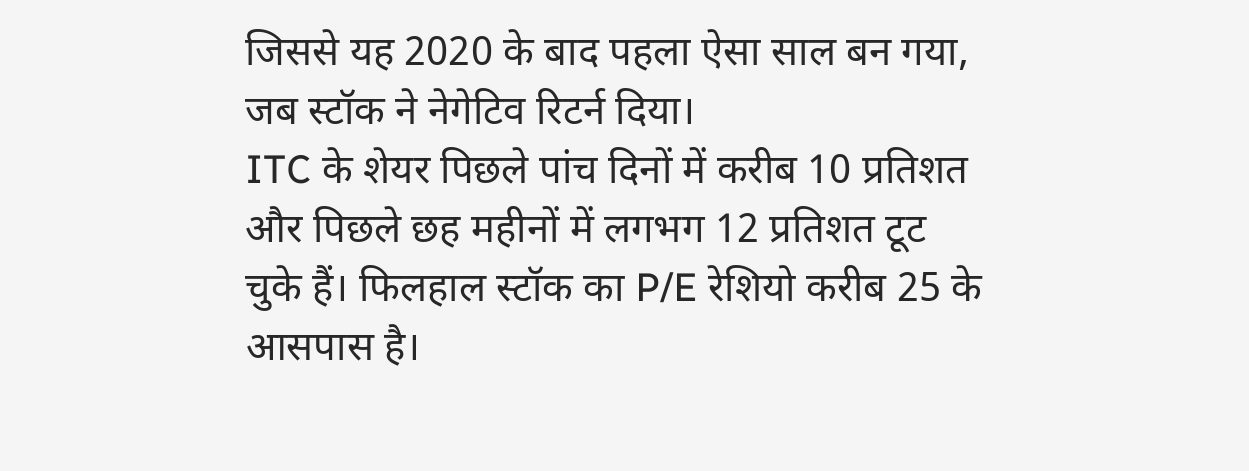जिससे यह 2020 के बाद पहला ऐसा साल बन गया, जब स्टॉक ने नेगेटिव रिटर्न दिया।
ITC के शेयर पिछले पांच दिनों में करीब 10 प्रतिशत और पिछले छह महीनों में लगभग 12 प्रतिशत टूट चुके हैं। फिलहाल स्टॉक का P/E रेशियो करीब 25 के आसपास है।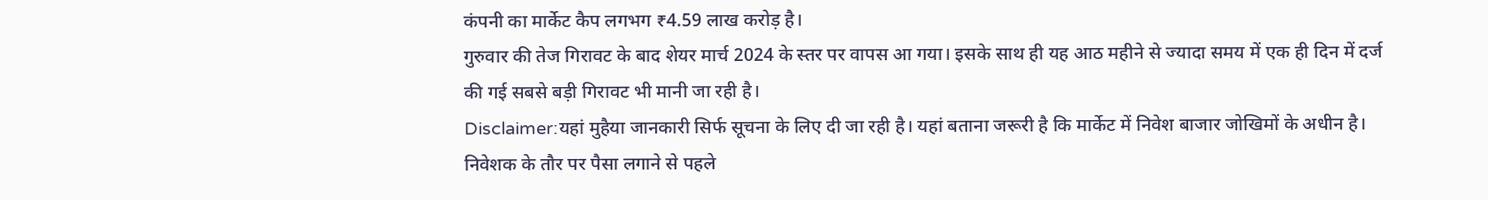कंपनी का मार्केट कैप लगभग ₹4.59 लाख करोड़ है।
गुरुवार की तेज गिरावट के बाद शेयर मार्च 2024 के स्तर पर वापस आ गया। इसके साथ ही यह आठ महीने से ज्यादा समय में एक ही दिन में दर्ज की गई सबसे बड़ी गिरावट भी मानी जा रही है।
Disclaimer:यहां मुहैया जानकारी सिर्फ सूचना के लिए दी जा रही है। यहां बताना जरूरी है कि मार्केट में निवेश बाजार जोखिमों के अधीन है। निवेशक के तौर पर पैसा लगाने से पहले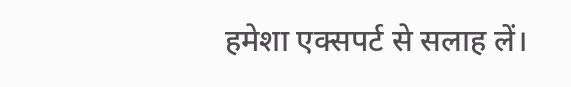हमेशा एक्सपर्ट से सलाह लें।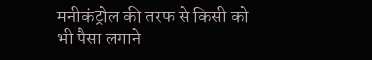मनीकंट्रोल की तरफ से किसी को भी पैसा लगाने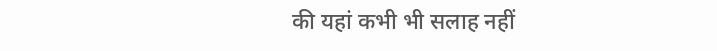की यहां कभी भी सलाह नहीं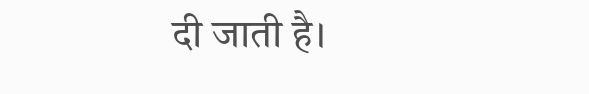दी जाती है।